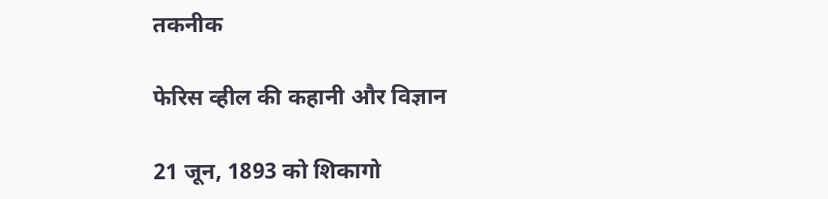तकनीक

फेरिस व्हील की कहानी और विज्ञान

21 जून, 1893 को शिकागो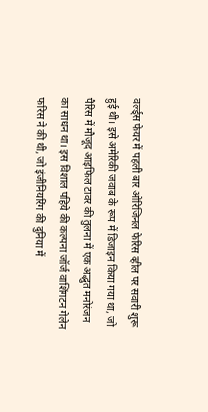वर्ल्ड्स फेयर में पहली बार ओरिजिनल फेरिस व्हील पर सवारी शुरू हुई थी। इसे अमेरिकी जवाब के रूप में डिजाइन किया गया था, जो पैरिस में मौजूद आइफिल टावर की तुलना में एक अद्भुत मनोरंजन का साधन था। इस विशाल पहिये की कल्पना जॉर्ज वाशिंगटन गेलेन फरिस ने की थी, जो इंजीनियरिंग की दुनिया में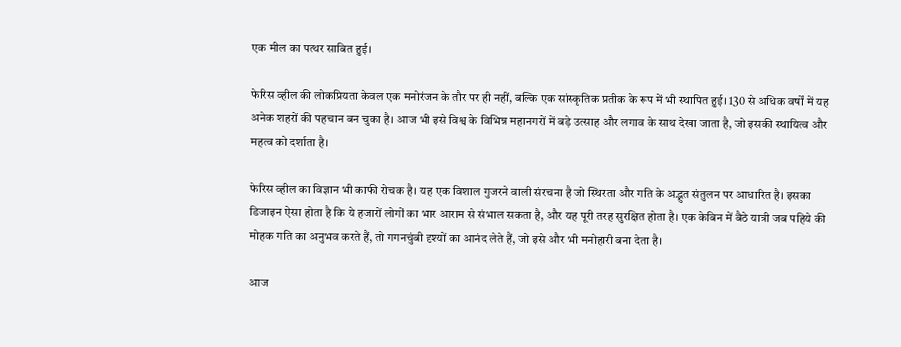एक मील का पत्थर साबित हुई।

फेरिस व्हील की लोकप्रियता केवल एक मनोरंजन के तौर पर ही नहीं, बल्कि एक सांस्कृतिक प्रतीक के रूप में भी स्थापित हुई। 130 से अधिक वर्षों में यह अनेक शहरों की पहचान बन चुका है। आज भी इसे विश्व के विभिन्न महानगरों में बड़े उत्साह और लगाव के साथ देखा जाता है, जो इसकी स्थायित्व और महत्व को दर्शाता है।

फेरिस व्हील का विज्ञान भी काफी रोचक है। यह एक विशाल गुजरने वाली संरचना है जो स्थिरता और गति के अद्भुत संतुलन पर आधारित है। इसका डिजाइन ऐसा होता है कि ये हजारों लोगों का भार आराम से संभाल सकता है, और यह पूरी तरह सुरक्षित होता है। एक केबिन में बैठे यात्री जब पहिये की मोहक गति का अनुभव करते हैं, तो गगनचुंबी दृश्यों का आनंद लेते हैं, जो इसे और भी मनोहारी बना देता है।

आज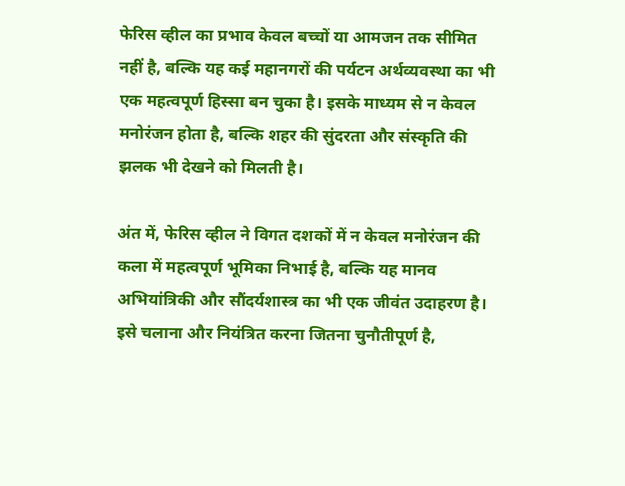फेरिस व्हील का प्रभाव केवल बच्चों या आमजन तक सीमित नहीं है, बल्कि यह कई महानगरों की पर्यटन अर्थव्यवस्था का भी एक महत्वपूर्ण हिस्सा बन चुका है। इसके माध्यम से न केवल मनोरंजन होता है, बल्कि शहर की सुंदरता और संस्कृति की झलक भी देखने को मिलती है।

अंत में, फेरिस व्हील ने विगत दशकों में न केवल मनोरंजन की कला में महत्वपूर्ण भूमिका निभाई है, बल्कि यह मानव अभियांत्रिकी और सौंदर्यशास्त्र का भी एक जीवंत उदाहरण है। इसे चलाना और नियंत्रित करना जितना चुनौतीपूर्ण है,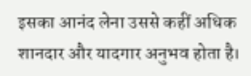इसका आनंद लेना उससे कहीं अधिक शानदार और यादगार अनुभव होता है।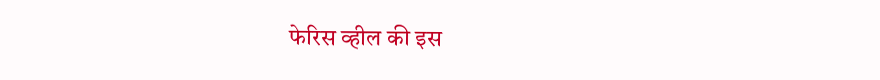फेरिस व्हील की इस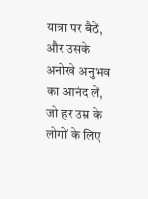यात्रा पर बैठें, और उसके अनोखे अनुभव का आनंद लें, जो हर उम्र के लोगों के लिए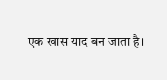एक खास याद बन जाता है।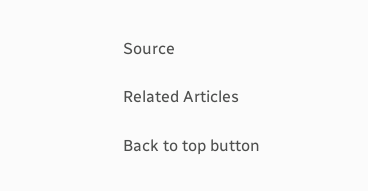Source

Related Articles

Back to top button